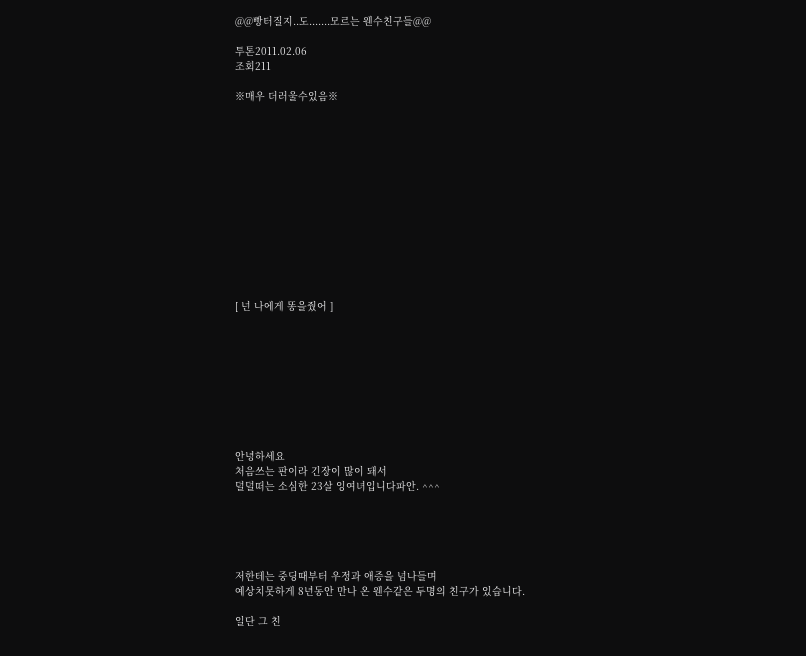@@빵터질지..도.......모르는 웬수친구들@@

투톤2011.02.06
조회211

※매우 더러울수있음※













[ 넌 나에게 똥을줬어 ]









안녕하세요
처음쓰는 판이라 긴장이 많이 돼서
덜덜떠는 소심한 23살 잉여녀입니다파안. ^^^





저한테는 중딩때부터 우정과 애증을 넘나들며
예상치못하게 8년동안 만나 온 웬수같은 두명의 친구가 있습니다.

일단 그 친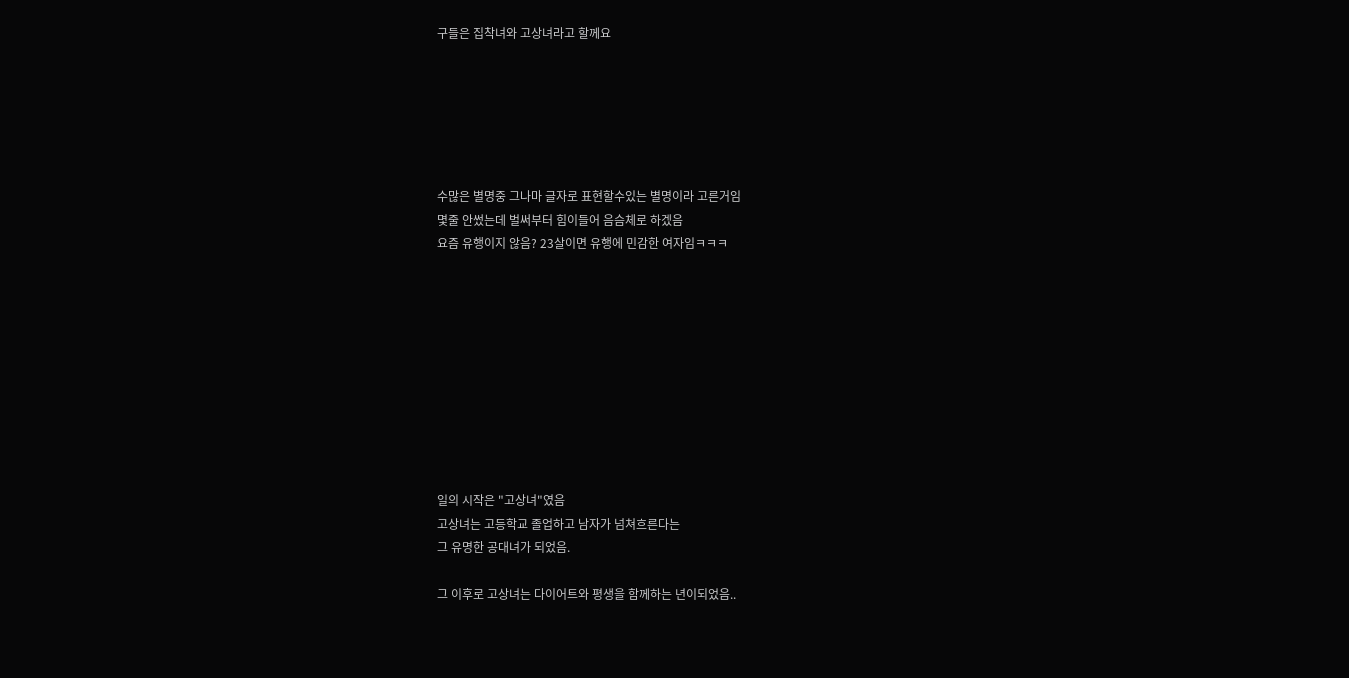구들은 집착녀와 고상녀라고 할께요






수많은 별명중 그나마 글자로 표현할수있는 별명이라 고른거임
몇줄 안썼는데 벌써부터 힘이들어 음슴체로 하겠음
요즘 유행이지 않음? 23살이면 유행에 민감한 여자임ㅋㅋㅋ










일의 시작은 "고상녀"였음
고상녀는 고등학교 졸업하고 남자가 넘쳐흐른다는
그 유명한 공대녀가 되었음.

그 이후로 고상녀는 다이어트와 평생을 함께하는 년이되었음..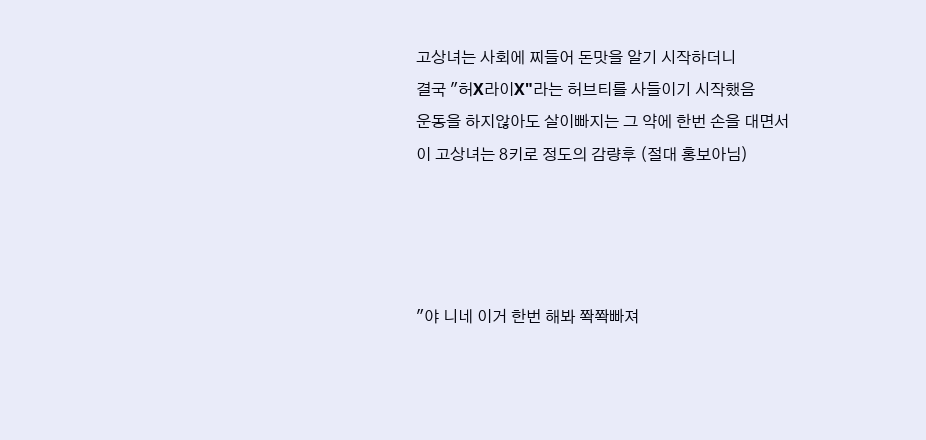고상녀는 사회에 찌들어 돈맛을 알기 시작하더니
결국 "허X라이X"라는 허브티를 사들이기 시작했음
운동을 하지않아도 살이빠지는 그 약에 한번 손을 대면서
이 고상녀는 8키로 정도의 감량후 (절대 홍보아님)




"야 니네 이거 한번 해봐 쫙쫙빠져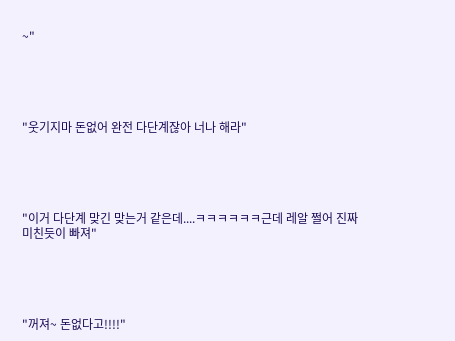~"





"웃기지마 돈없어 완전 다단계잖아 너나 해라"





"이거 다단계 맞긴 맞는거 같은데....ㅋㅋㅋㅋㅋㅋ근데 레알 쩔어 진짜 미친듯이 빠져"





"꺼져~ 돈없다고!!!!"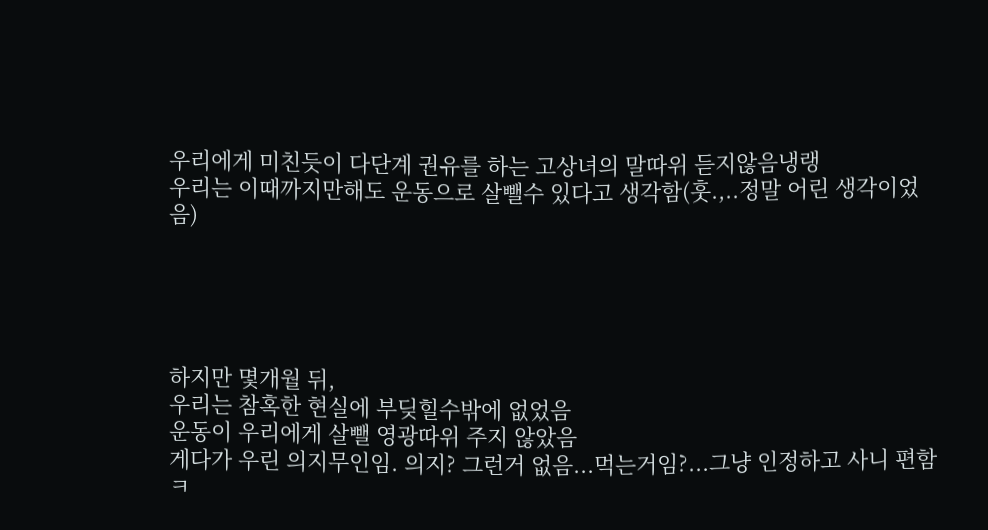우리에게 미친듯이 다단계 권유를 하는 고상녀의 말따위 듣지않음냉랭
우리는 이때까지만해도 운동으로 살뺄수 있다고 생각함(훗.,..정말 어린 생각이었음)





하지만 몇개월 뒤,
우리는 참혹한 현실에 부딪힐수밖에 없었음
운동이 우리에게 살뺄 영광따위 주지 않았음
게다가 우린 의지무인임. 의지? 그런거 없음...먹는거임?...그냥 인정하고 사니 편함ㅋ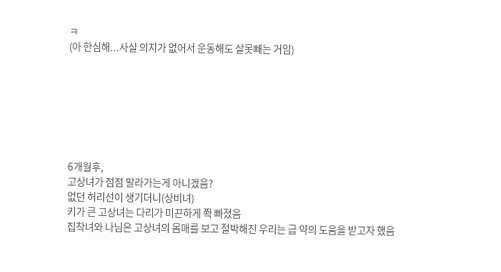ㅋ
(아 한심해...사실 의지가 없어서 운동해도 살못빼는 거임)







6개월후,
고상녀가 점점 말라가는게 아니겠음?
없던 허리선이 생기더니(상비녀)
키가 큰 고상녀는 다리가 미끈하게 쫙 빠졌음
집착녀와 나님은 고상녀의 몸매를 보고 절박해진 우리는 급 약의 도움을 받고자 했음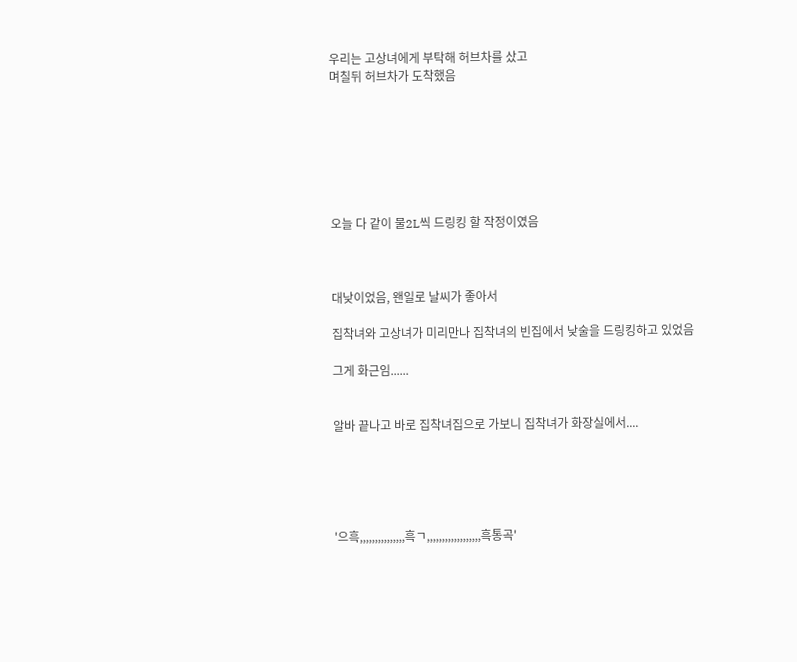우리는 고상녀에게 부탁해 허브차를 샀고
며칠뒤 허브차가 도착했음







오늘 다 같이 물2L씩 드링킹 할 작정이였음



대낮이었음, 왠일로 날씨가 좋아서

집착녀와 고상녀가 미리만나 집착녀의 빈집에서 낮술을 드링킹하고 있었음

그게 화근임......


알바 끝나고 바로 집착녀집으로 가보니 집착녀가 화장실에서....





'으흑,,,,,,,,,,,,,,,흑ㄱ,,,,,,,,,,,,,,,,,,흑통곡'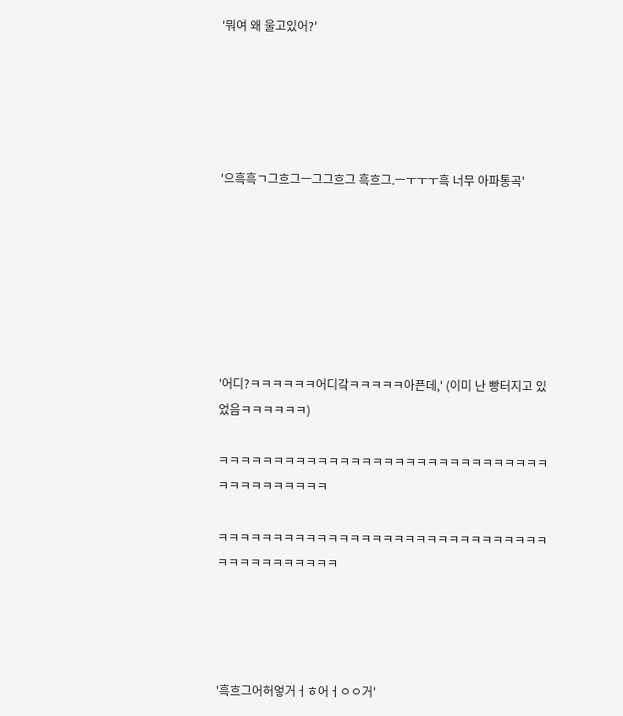'뭐여 왜 울고있어?'





'으흑흑ㄱ그흐그ㅡ그그흐그 흑흐그.ㅡㅜㅜㅜ흑 너무 아파통곡'







'어디?ㅋㅋㅋㅋㅋㅋ어디갘ㅋㅋㅋㅋㅋ아픈데,' (이미 난 빵터지고 있었음ㅋㅋㅋㅋㅋㅋ)

ㅋㅋㅋㅋㅋㅋㅋㅋㅋㅋㅋㅋㅋㅋㅋㅋㅋㅋㅋㅋㅋㅋㅋㅋㅋㅋㅋㅋㅋㅋㅋㅋㅋㅋㅋㅋㅋㅋㅋㅋ

ㅋㅋㅋㅋㅋㅋㅋㅋㅋㅋㅋㅋㅋㅋㅋㅋㅋㅋㅋㅋㅋㅋㅋㅋㅋㅋㅋㅋㅋㅋㅋㅋㅋㅋㅋㅋㅋㅋㅋㅋㅋ




'흑흐그어허엏거ㅓㅎ어ㅓㅇㅇ거'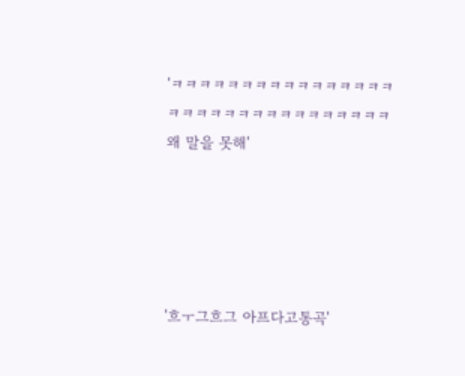'ㅋㅋㅋㅋㅋㅋㅋㅋㅋㅋㅋㅋㅋㅋㅋㅋㅋㅋㅋㅋㅋㅋㅋㅋㅋㅋㅋㅋㅋㅋㅋㅋ왜 말을 못해'





'흐ㅜ그흐그 아프다고통곡'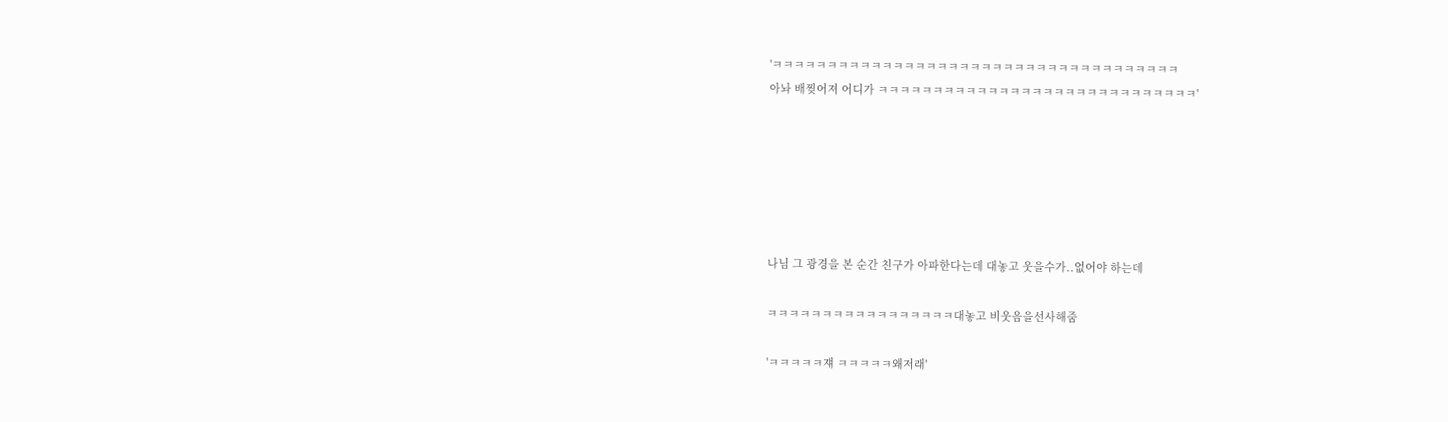'ㅋㅋㅋㅋㅋㅋㅋㅋㅋㅋㅋㅋㅋㅋㅋㅋㅋㅋㅋㅋㅋㅋㅋㅋㅋㅋㅋㅋㅋㅋㅋㅋㅋㅋㅋㅋㅋ
아놔 배찢어져 어디가 ㅋㅋㅋㅋㅋㅋㅋㅋㅋㅋㅋㅋㅋㅋㅋㅋㅋㅋㅋㅋㅋㅋㅋㅋㅋㅋㅋㅋㅋ'






나님 그 광경을 본 순간 친구가 아파한다는데 대놓고 웃을수가..없어야 하는데

ㅋㅋㅋㅋㅋㅋㅋㅋㅋㅋㅋㅋㅋㅋㅋㅋㅋ대놓고 비웃음을선사해줌

'ㅋㅋㅋㅋㅋ쟤 ㅋㅋㅋㅋㅋ왜저래'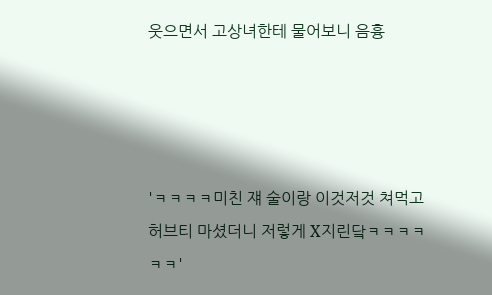웃으면서 고상녀한테 물어보니 음흉




'ㅋㅋㅋㅋ미친 쟤 술이랑 이것저것 쳐먹고 허브티 마셨더니 저렇게 X지린닼ㅋㅋㅋㅋㅋㅋ'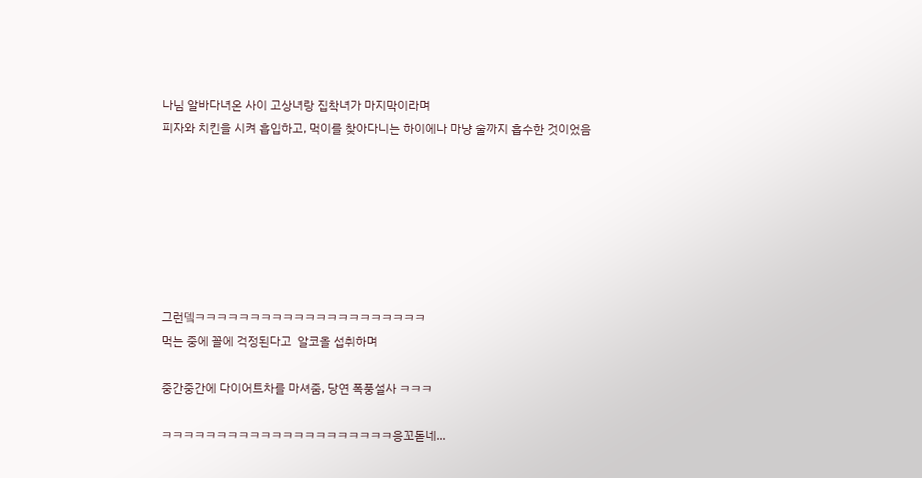나님 알바다녀온 사이 고상녀랑 집착녀가 마지막이라며
피자와 치킨을 시켜 흡입하고, 먹이를 찾아다니는 하이에나 마냥 술까지 흡수한 것이었음







그런뎈ㅋㅋㅋㅋㅋㅋㅋㅋㅋㅋㅋㅋㅋㅋㅋㅋㅋㅋㅋㅋㅋ
먹는 중에 꼴에 걱정된다고  알코올 섭취하며

중간중간에 다이어트차를 마셔줌, 당연 폭풍설사 ㅋㅋㅋ

ㅋㅋㅋㅋㅋㅋㅋㅋㅋㅋㅋㅋㅋㅋㅋㅋㅋㅋㅋㅋㅋ응꼬돋네...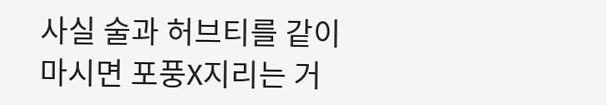사실 술과 허브티를 같이 마시면 포풍X지리는 거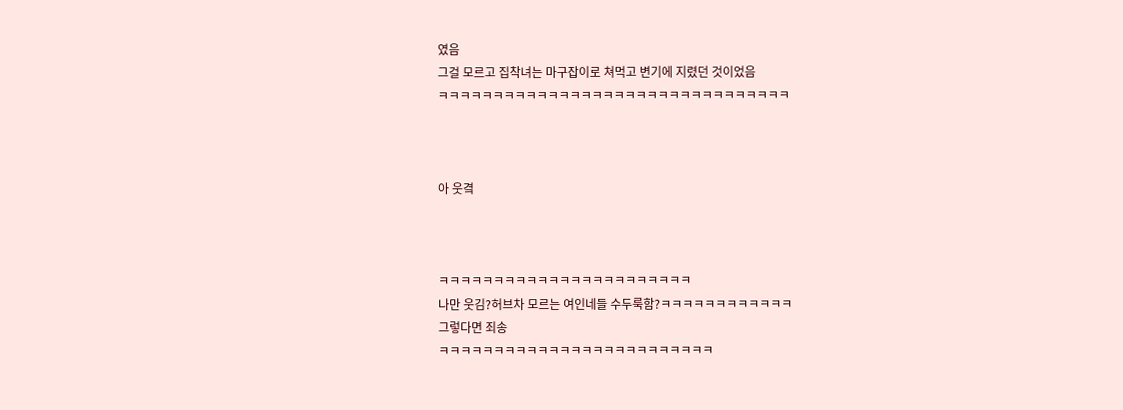였음
그걸 모르고 집착녀는 마구잡이로 쳐먹고 변기에 지렸던 것이었음
ㅋㅋㅋㅋㅋㅋㅋㅋㅋㅋㅋㅋㅋㅋㅋㅋㅋㅋㅋㅋㅋㅋㅋㅋㅋㅋㅋㅋㅋㅋㅋㅋ



아 웃곀



ㅋㅋㅋㅋㅋㅋㅋㅋㅋㅋㅋㅋㅋㅋㅋㅋㅋㅋㅋㅋㅋㅋㅋ
나만 웃김?허브차 모르는 여인네들 수두룩함?ㅋㅋㅋㅋㅋㅋㅋㅋㅋㅋㅋㅋ
그렇다면 죄송
ㅋㅋㅋㅋㅋㅋㅋㅋㅋㅋㅋㅋㅋㅋㅋㅋㅋㅋㅋㅋㅋㅋㅋㅋㅋ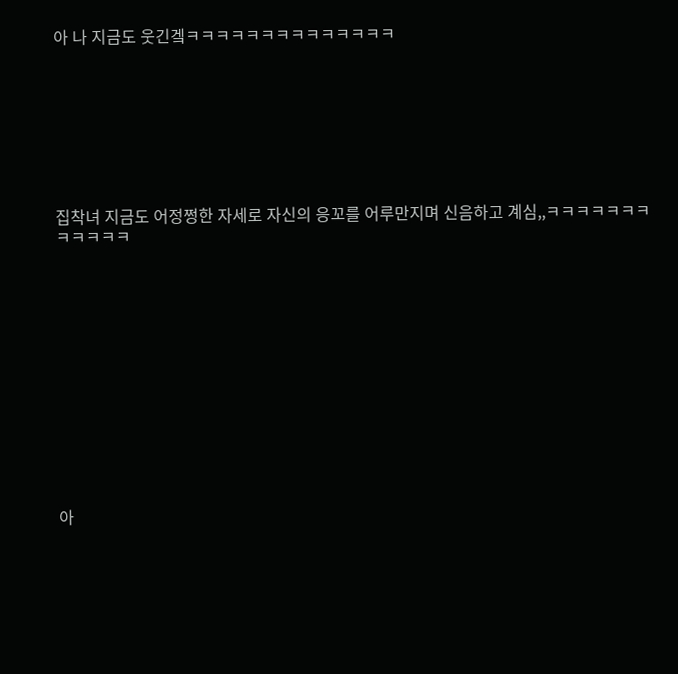아 나 지금도 웃긴겤ㅋㅋㅋㅋㅋㅋㅋㅋㅋㅋㅋㅋㅋㅋ








집착녀 지금도 어정쩡한 자세로 자신의 응꼬를 어루만지며 신음하고 계심,,ㅋㅋㅋㅋㅋㅋㅋㅋㅋㅋㅋㅋ













아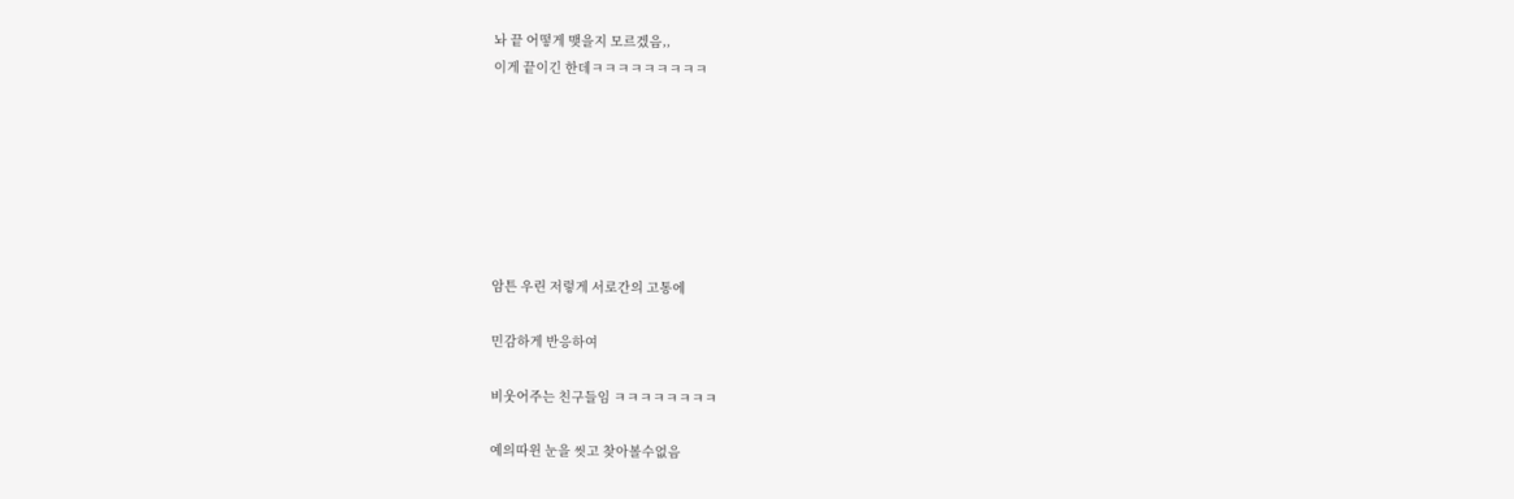놔 끝 어떻게 맺을지 모르겠음,,
이게 끝이긴 한데ㅋㅋㅋㅋㅋㅋㅋㅋㅋ







암튼 우린 저렇게 서로간의 고통에

민감하게 반응하여

비웃어주는 친구들임 ㅋㅋㅋㅋㅋㅋㅋㅋ

예의따윈 눈을 씻고 찾아볼수없음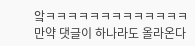앜ㅋㅋㅋㅋㅋㅋㅋㅋㅋㅋㅋㅋㅋ
만약 댓글이 하나라도 올라온다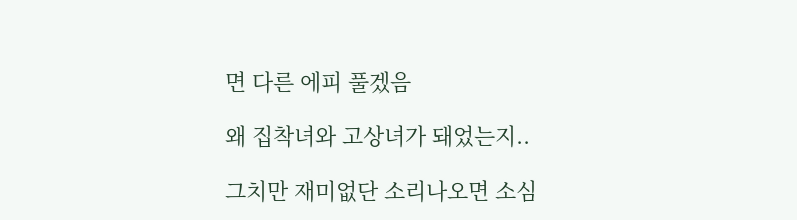면 다른 에피 풀겠음

왜 집착녀와 고상녀가 돼었는지..

그치만 재미없단 소리나오면 소심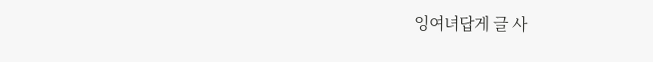잉여녀답게 글 사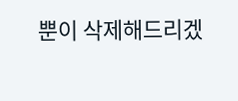뿐이 삭제해드리겠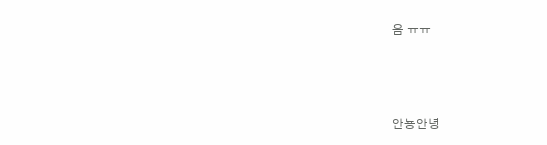음 ㅠㅠ



안뇽안녕